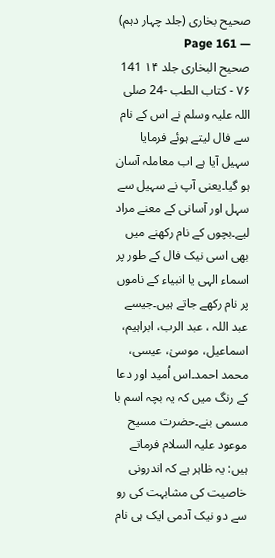صحیح بخاری (جلد چہار دہم) — Page 161
صحیح البخاری جلد ۱۴ 141 ۷۶ - كتاب الطب -24 صلی اللہ علیہ وسلم نے اس کے نام سے فال لیتے ہوئے فرمایا سہیل آیا ہے اب معاملہ آسان ہو گیا۔یعنی آپ نے سہیل سے سہل اور آسانی کے معنے مراد لیے۔بچوں کے نام رکھنے میں بھی اسی نیک فال کے طور پر اسماء الہی یا انبیاء کے ناموں پر نام رکھے جاتے ہیں۔جیسے عبد اللہ ، عبد الرب، ابراہیم، اسماعیل، موسیٰ، عیسی، محمد احمد۔اس اُمید اور دعا کے رنگ میں کہ یہ بچہ اسم با مسمی بنے۔حضرت مسیح موعود علیہ السلام فرماتے ہیں: یہ ظاہر ہے کہ اندرونی خاصیت کی مشابہت کی رو سے دو نیک آدمی ایک ہی نام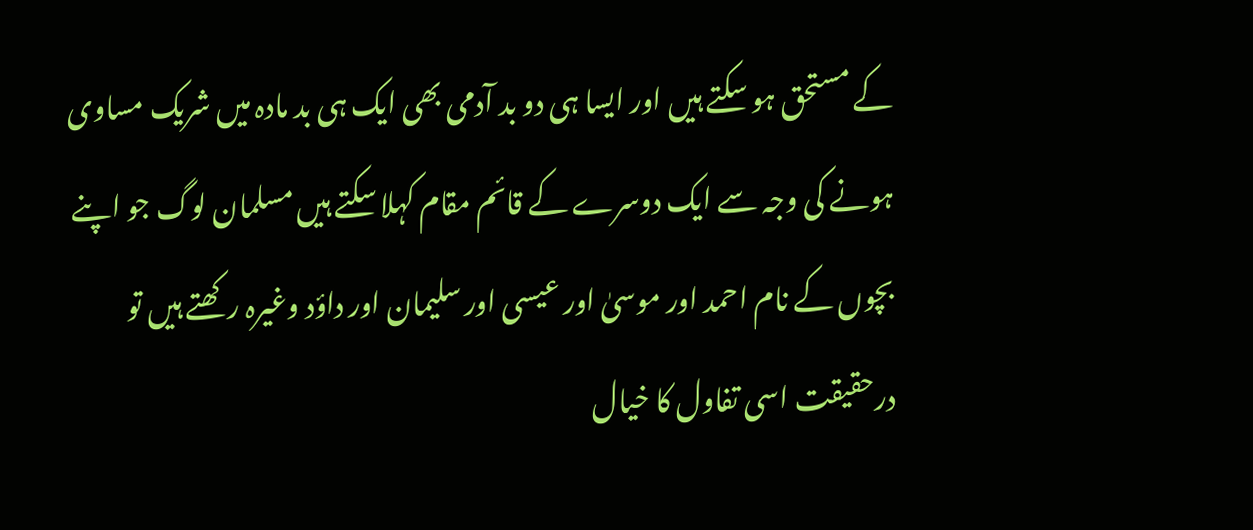کے مستحق ہو سکتے ہیں اور ایسا ہی دو بد آدمی بھی ایک ہی بد مادہ میں شریک مساوی ہونے کی وجہ سے ایک دوسرے کے قائم مقام کہلا سکتے ہیں مسلمان لوگ جو اپنے بچوں کے نام احمد اور موسیٰ اور عیسی اور سلیمان اور داؤد وغیرہ رکھتے ہیں تو درحقیقت اسی تفاول کا خیال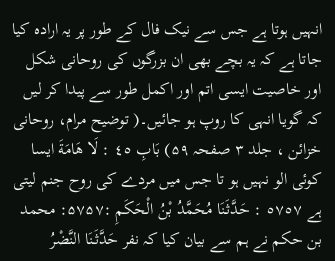انہیں ہوتا ہے جس سے نیک فال کے طور پر یہ ارادہ کیا جاتا ہے کہ یہ بچے بھی ان بزرگوں کی روحانی شکل اور خاصیت ایسی اتم اور اکمل طور سے پیدا کر لیں کہ گویا انہی کا روپ ہو جائیں۔( توضیح مرام، روحانی خزائن ، جلد ۳ صفحہ ۵۹) بَابِ ٤٥ : لَا هَامَةَ ایسا کوئی الو نہیں ہو تا جس میں مردے کی روح جنم لیتی ہے ٥٧٥٧ : حَدَّثَنَا مُحَمَّدُ بْنُ الْحَكَمِ :۵۷۵۷: محمد بن حکم نے ہم سے بیان کیا کہ نفر حَدَّثَنَا النَّضْرُ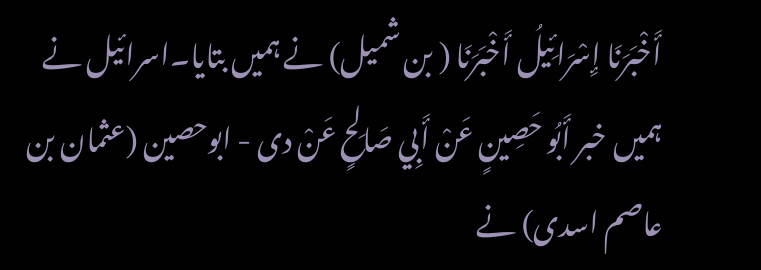أَخْبَرَنَا إِسْرَائِيلُ أَخْبَرَنَا ( بن شمیل) نے ہمیں بتایا۔اسرائیل نے ہمیں خبر أَبُو حَصِينٍ عَنْ أَبِي صَالِحٍ عَنْ دى - ابوحصین (عثمان بن عاصم اسدی) نے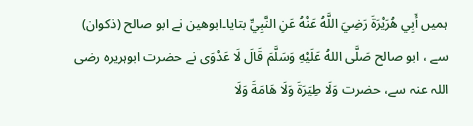ہمیں أَبِي هُرَيْرَةَ رَضِيَ اللَّهُ عَنْهُ عَنِ النَّبِيِّ بتایا۔ابوھین نے ابو صالح (ذکوان) سے ، ابو صالح صَلَّى اللهُ عَلَيْهِ وَسَلَّمَ قَالَ لَا عَدْوَى نے حضرت ابوہریرہ رضی اللہ عنہ سے، حضرت وَلَا طِيَرَةَ وَلَا هَامَةَ وَلَا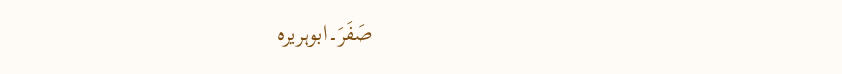صَفَرَ۔ابوہریرہ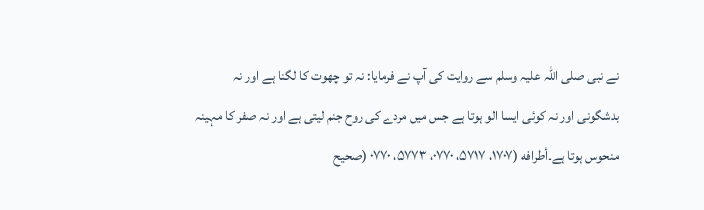نے نبی صلی اللہ علیہ وسلم سے روایت کی آپ نے فرمایا: نہ تو چھوت کا لگنا ہے اور نہ بدشگونی اور نہ کوئی ایسا الو ہوتا ہے جس میں مردے کی روح جنم لیتی ہے اور نہ صفر کا مہینہ منحوس ہوتا ہے۔أطرافه (۱۷۰۷، ۵۷۱۷، ۰۷۷۰، ۵۷۷۳، ۰۷۷۰ (صحیح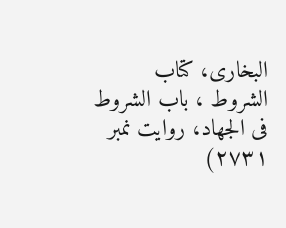البخاری، کتاب الشروط ، باب الشروط فی الجهاد، روایت نمبر ۲۷۳۱)